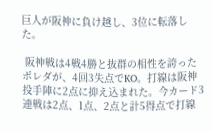巨人が阪神に負け越し、3位に転落した。

 阪神戦は4戦4勝と抜群の相性を誇ったポレダが、4回3失点でKO。打線は阪神投手陣に2点に抑え込まれた。今カード3連戦は2点、1点、2点と計5得点で打線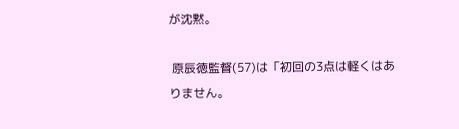が沈黙。

 原辰徳監督(57)は「初回の3点は軽くはありません。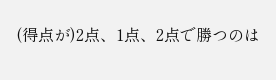(得点が)2点、1点、2点で勝つのは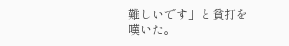難しいです」と貧打を嘆いた。